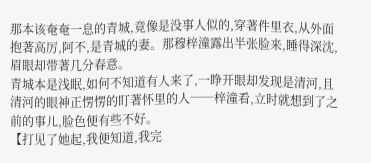那本该奄奄一息的青城,竟像是没事人似的,穿著件里衣,从外面抱著高厉,阿不,是青城的妻。那穆梓潼露出半张脸来,睡得深沈,眉眼却带著几分春意。
青城本是浅眠,如何不知道有人来了,一睁开眼却发现是清河,且清河的眼神正愣愣的盯著怀里的人──梓潼看,立时就想到了之前的事儿,脸色便有些不好。
【打见了她起,我便知道,我完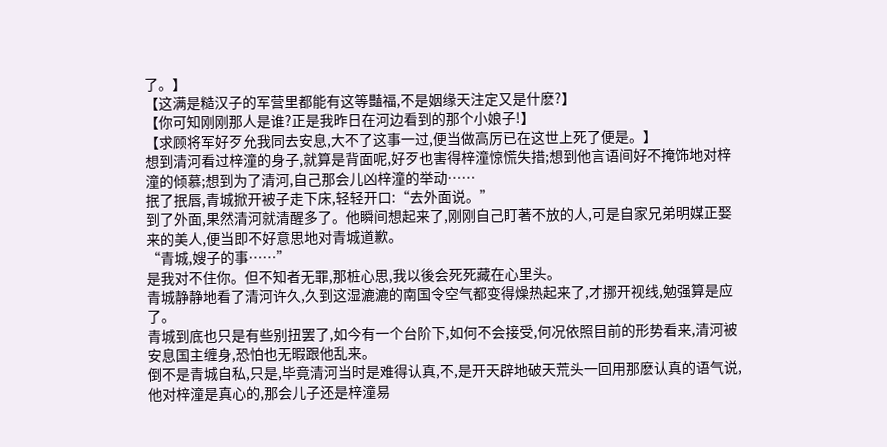了。】
【这满是糙汉子的军营里都能有这等豔福,不是姻缘天注定又是什麽?】
【你可知刚刚那人是谁?正是我昨日在河边看到的那个小娘子!】
【求顾将军好歹允我同去安息,大不了这事一过,便当做高厉已在这世上死了便是。】
想到清河看过梓潼的身子,就算是背面呢,好歹也害得梓潼惊慌失措;想到他言语间好不掩饰地对梓潼的倾慕;想到为了清河,自己那会儿凶梓潼的举动……
抿了抿唇,青城掀开被子走下床,轻轻开口:“去外面说。”
到了外面,果然清河就清醒多了。他瞬间想起来了,刚刚自己盯著不放的人,可是自家兄弟明媒正娶来的美人,便当即不好意思地对青城道歉。
“青城,嫂子的事……”
是我对不住你。但不知者无罪,那桩心思,我以後会死死藏在心里头。
青城静静地看了清河许久,久到这湿漉漉的南国令空气都变得燥热起来了,才挪开视线,勉强算是应了。
青城到底也只是有些别扭罢了,如今有一个台阶下,如何不会接受,何况依照目前的形势看来,清河被安息国主缠身,恐怕也无暇跟他乱来。
倒不是青城自私,只是,毕竟清河当时是难得认真,不,是开天辟地破天荒头一回用那麽认真的语气说,他对梓潼是真心的,那会儿子还是梓潼易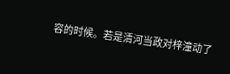容的时候。若是清河当政对梓潼动了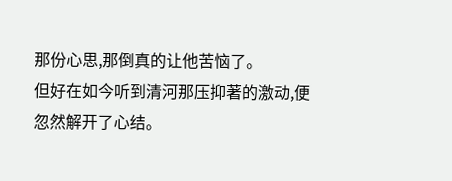那份心思,那倒真的让他苦恼了。
但好在如今听到清河那压抑著的激动,便忽然解开了心结。